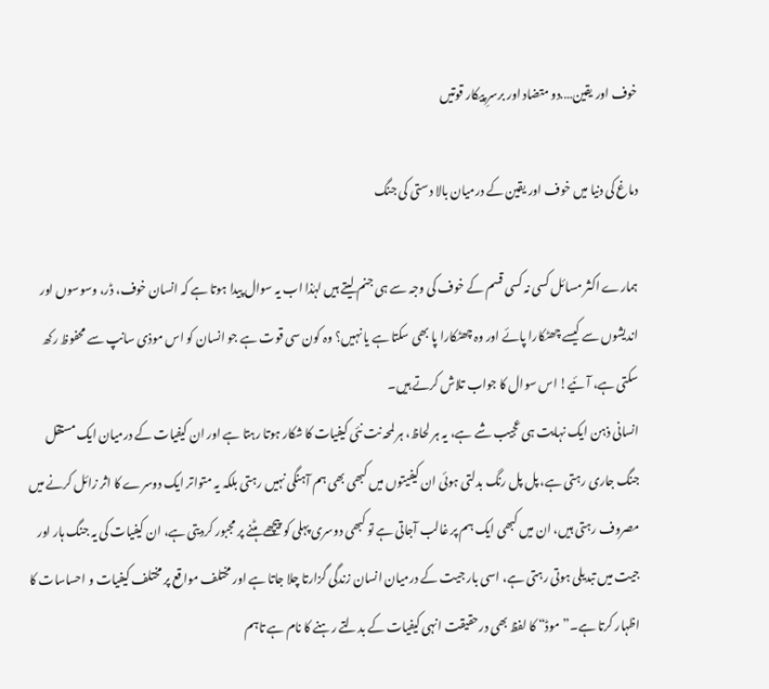خوف اور یقین….دو متضاد اور برسرِ پیکار قوتیں

دماغ کی دنیا میں خوف اور یقین کے درمیان بالا دستی کی جنگ

ہمارے اکثر مسائل کسی نہ کسی قسم کے خوف کی وجہ سے ہی جنم لیتے ہیں لہٰذا اب یہ سوال پیدا ہوتا ہے کہ انسان خوف، ڈر، وسوسوں اور اندیشوں سے کیسے چھٹکارا پائے اور وہ چھٹکارا پا بھی سکتا ہے یا نہیں؟ وہ کون سی قوت ہے جو انسان کو اس موذی سانپ سے محفوظ رکھ سکتی ہے، آئیے! اس سوال کا جواب تلاش کرتے ہیں۔
انسانی ذہن ایک نہایت ہی عجیب شے ہے، یہ ہر لحاظ، ہر لمحہ نت نئی کیفیات کا شکار ہوتا رہتا ہے اور ان کیفیات کے درمیان ایک مستقل جنگ جاری رہتی ہے، پل پل رنگ بدلتی ہوئی ان کیفیتوں میں کبھی بھی ہم آہنگی نہیں رہتی بلکہ یہ متواتر ایک دوسرے کا اثر زائل کرنے میں مصروف رہتی ہیں، ان میں کبھی ایک ہم پر غالب آجاتی ہے تو کبھی دوسری پہلی کو پیچھے ہٹنے پر مجبور کردیتی ہے، ان کیفیات کی یہ جنگ ہار اور جیت میں تبدیلی ہوتی رہتی ہے، اسی بار جیت کے درمیان انسان زندگی گزارتا چلا جاتا ہے اور مختلف مواقع پر مختلف کیفیات و احساسات کا اظہار کرتا ہے۔”موڈ“ کا لفظ بھی درحقیقت انہی کیفیات کے بدلتے رہنے کا نام ہے تاہم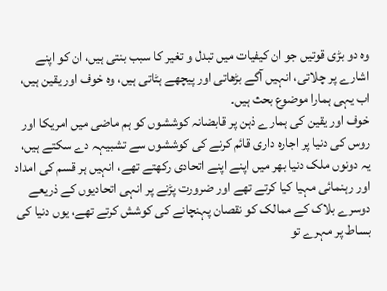وہ دو بڑی قوتیں جو ان کیفیات میں تبدل و تغیر کا سبب بنتی ہیں، ان کو اپنے اشارے پر چلاتی، انہیں آگے بڑھاتی اور پیچھے ہٹاتی ہیں، وہ خوف اور یقین ہیں، اب یہی ہمارا موضوع بحث ہیں۔
خوف اور یقین کی ہمارے ذہن پر قابضانہ کوششوں کو ہم ماضی میں امریکا اور روس کی دنیا پر اجارہ داری قائم کرنے کی کوششوں سے تشبیہہ دے سکتے ہیں، یہ دونوں ملک دنیا بھر میں اپنے اپنے اتحادی رکھتے تھے، انہیں ہر قسم کی امداد اور رہنمائی مہیا کیا کرتے تھے اور ضرورت پڑنے پر انہی اتحادیوں کے ذریعے دوسرے بلاک کے ممالک کو نقصان پہنچانے کی کوشش کرتے تھے، یوں دنیا کی بساط پر مہرے تو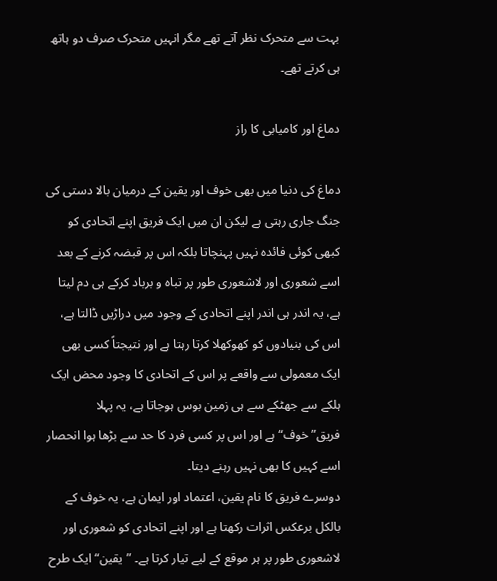بہت سے متحرک نظر آتے تھے مگر انہیں متحرک صرف دو ہاتھ ہی کرتے تھے۔

دماغ اور کامیابی کا راز

دماغ کی دنیا میں بھی خوف اور یقین کے درمیان بالا دستی کی جنگ جاری رہتی ہے لیکن ان میں ایک فریق اپنے اتحادی کو کبھی کوئی فائدہ نہیں پہنچاتا بلکہ اس پر قبضہ کرنے کے بعد اسے شعوری اور لاشعوری طور پر تباہ و برباد کرکے ہی دم لیتا ہے، یہ اندر ہی اندر اپنے اتحادی کے وجود میں دراڑیں ڈالتا ہے، اس کی بنیادوں کو کھوکھلا کرتا رہتا ہے اور نتیجتاً کسی بھی ایک معمولی سے واقعے پر اس کے اتحادی کا وجود محض ایک ہلکے سے جھٹکے سے ہی زمین بوس ہوجاتا ہے، یہ پہلا فریق”خوف“ ہے اور اس پر کسی فرد کا حد سے بڑھا ہوا انحصار اسے کہیں کا بھی نہیں رہنے دیتا۔
دوسرے فریق کا نام یقین، اعتماد اور ایمان ہے، یہ خوف کے بالکل برعکس اثرات رکھتا ہے اور اپنے اتحادی کو شعوری اور لاشعوری طور پر ہر موقع کے لیے تیار کرتا ہے۔ ”یقین“ ایک طرح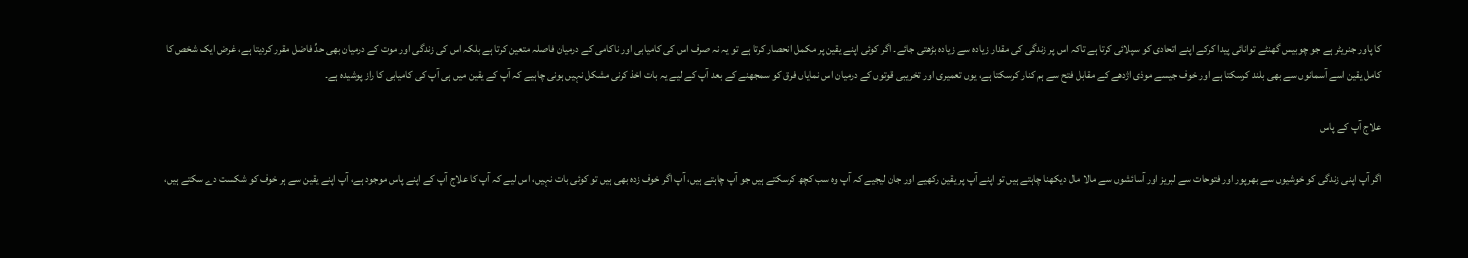کا پاور جنریٹر ہے جو چوبیس گھنٹے توانائی پیدا کرکے اپنے اتحادی کو سپلائی کرتا ہے تاکہ اس پر زندگی کی مقدار زیادہ سے زیادہ بڑھتی جائے۔ اگر کوئی اپنے یقین پر مکمل انحصار کرتا ہے تو یہ نہ صرف اس کی کامیابی اور ناکامی کے درمیان فاصلہ متعین کرتا ہے بلکہ اس کی زندگی اور موت کے درمیان بھی حدِّ فاضل مقرر کردیتا ہے، غرض ایک شخص کا کامل یقین اسے آسمانوں سے بھی بلند کرسکتا ہے اور خوف جیسے موذی اژدھے کے مقابل فتح سے ہم کنار کرسکتا ہے، یوں تعمیری اور تخریبی قوتوں کے درمیان اس نمایاں فرق کو سمجھنے کے بعد آپ کے لیے یہ بات اخذ کرنی مشکل نہیں ہونی چاہیے کہ آپ کے یقین میں ہی آپ کی کامیابی کا راز پوشیدہ ہے۔

علاج آپ کے پاس

اگر آپ اپنی زندگی کو خوشیوں سے بھرپور اور فتوحات سے لبریز اور آسائشوں سے مالا مال دیکھنا چاہتے ہیں تو اپنے آپ پر یقین رکھیے اور جان لیجیے کہ آپ وہ سب کچھ کرسکتے ہیں جو آپ چاہتے ہیں، آپ اگر خوف زدہ بھی ہیں تو کوئی بات نہیں، اس لیے کہ آپ کا علاج آپ کے اپنے پاس موجود ہے، آپ اپنے یقین سے ہر خوف کو شکست دے سکتے ہیں،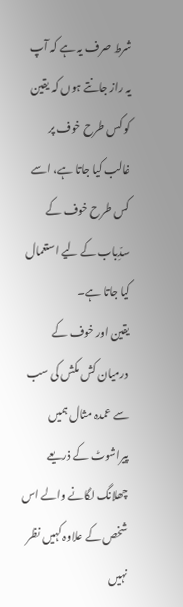شرط صرف یہ ہے کہ آپ یہ راز جانتے ہوں کہ یقین کو کس طرح خوف پر غالب کیا جاتا ہے، اسے کس طرح خوف کے سدِّباب کے لیے استعمال کیا جاتا ہے۔
یقین اور خوف کے درمیان کش مکش کی سب سے عمدہ مثال ہمیں پیراشوٹ کے ذریعے چھلانگ لگانے والے اس شخص کے علاوہ کہیں نظر نہیں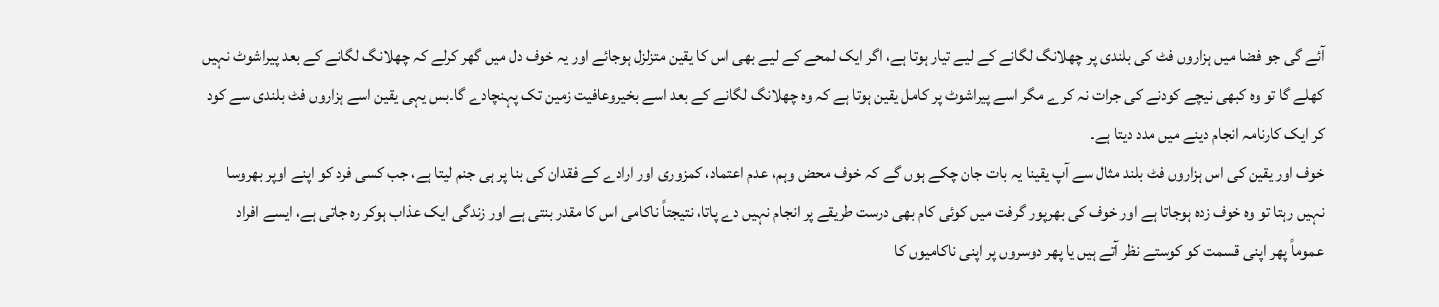آئے گی جو فضا میں ہزاروں فٹ کی بلندی پر چھلانگ لگانے کے لیے تیار ہوتا ہے، اگر ایک لمحے کے لیے بھی اس کا یقین متزلزل ہوجائے اور یہ خوف دل میں گھر کرلے کہ چھلانگ لگانے کے بعد پیراشوٹ نہیں کھلے گا تو وہ کبھی نیچے کودنے کی جرات نہ کرے مگر اسے پیراشوٹ پر کامل یقین ہوتا ہے کہ وہ چھلانگ لگانے کے بعد اسے بخیروعافیت زمین تک پہنچادے گا۔بس یہی یقین اسے ہزاروں فٹ بلندی سے کود کر ایک کارنامہ انجام دینے میں مدد دیتا ہے۔
خوف اور یقین کی اس ہزاروں فٹ بلند مثال سے آپ یقینا یہ بات جان چکے ہوں گے کہ خوف محض وہم، عدم اعتماد، کمزوری اور ارادے کے فقدان کی بنا پر ہی جنم لیتا ہے، جب کسی فرد کو اپنے اوپر بھروسا نہیں رہتا تو وہ خوف زدہ ہوجاتا ہے اور خوف کی بھرپور گرفت میں کوئی کام بھی درست طریقے پر انجام نہیں دے پاتا، نتیجتاً ناکامی اس کا مقدر بنتی ہے اور زندگی ایک عذاب ہوکر رہ جاتی ہے، ایسے افراد عموماً پھر اپنی قسمت کو کوستے نظر آتے ہیں یا پھر دوسروں پر اپنی ناکامیوں کا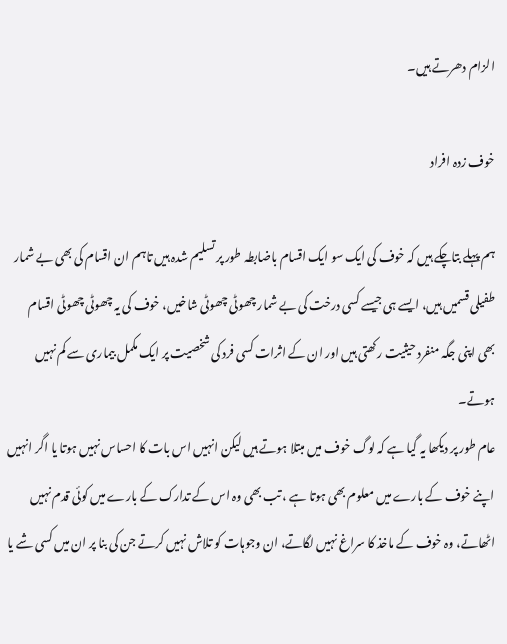الزام دھرتے ہیں۔

خوف زدہ افراد

ہم پہلے بتاچکے ہیں کہ خوف کی ایک سو ایک اقسام باضابطہ طور پر تسلیم شدہ ہیں تاہم ان اقسام کی بھی بے شمار طفیلی قسمیں ہیں، ایسے ہی جیسے کسی درخت کی بے شمار چھوٹی چھوٹی شاخیں، خوف کی یہ چھوٹی چھوٹی اقسام بھی اپنی جگہ منفرد حیثیت رکھتی ہیں اور ان کے اثرات کسی فرد کی شخصیت پر ایک مکمل بیماری سے کم نہیں ہوتے۔
عام طور پر دیکھا یہ گیا ہے کہ لوگ خوف میں مبتلا ہوتے ہیں لیکن انہیں اس بات کا احساس نہیں ہوتا یا اگر انہیں اپنے خوف کے بارے میں معلوم بھی ہوتا ہے ، تب بھی وہ اس کے تدارک کے بارے میں کوئی قدم نہیں اٹھاتے، وہ خوف کے ماخذ کا سراغ نہیں لگاتے، ان وجوہات کو تلاش نہیں کرتے جن کی بنا پر ان میں کسی شے یا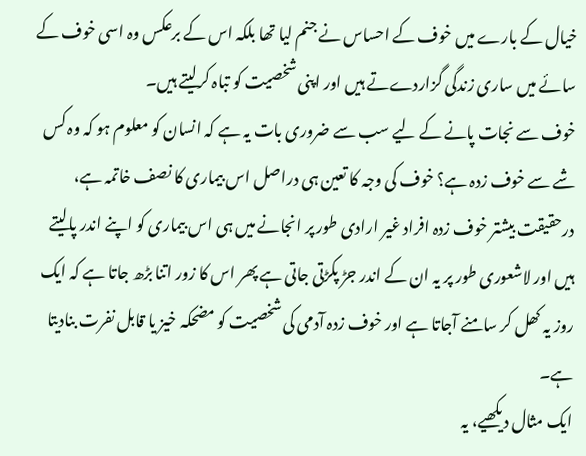خیال کے بارے میں خوف کے احساس نے جنم لیا تھا بلکہ اس کے برعکس وہ اسی خوف کے سائے میں ساری زندگی گزاردےتے ہیں اور اپنی شخصیت کو تباہ کرلیتے ہیں۔
خوف سے نجات پانے کے لیے سب سے ضروری بات یہ ہے کہ انسان کو معلوم ہو کہ وہ کس شے سے خوف زدہ ہے؟ خوف کی وجہ کا تعین ہی دراصل اس بیماری کا نصف خاتمہ ہے، درحقیقت بیشتر خوف زدہ افراد غیر ارادی طور پر انجانے میں ہی اس بیماری کو اپنے اندر پالیتے ہیں اور لاشعوری طور پر یہ ان کے اندر جڑ پکڑتی جاتی ہے پھر اس کا زور اتنا بڑھ جاتا ہے کہ ایک روز یہ کھل کر سامنے آجاتا ہے اور خوف زدہ آدمی کی شخصیت کو مضحکہ خیز یا قابل نفرت بنادیتا ہے۔
ایک مثال دیکھیے، یہ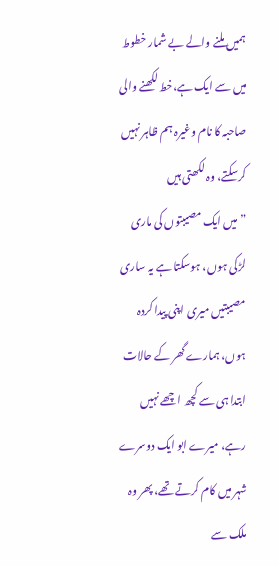ہمیں ملنے والے بے شمار خطوط میں سے ایک ہے،خط لکھنے والی صاحبہ کا نام وغیرہ ہم ظاہر نہیں کرسکتے، وہ لکھتی ہیں
” میں ایک مصیبتوں کی ماری لڑکی ہوں، ہوسکتا ہے یہ ساری مصیبتیں میری اپنی پیدا کردہ ہوں، ہمارے گھر کے حالات ابتدا ہی سے کچھ اچھے نہیں رہے، میرے ابو ایک دوسرے شہر میں کام کرتے تھے، پھر وہ ملک سے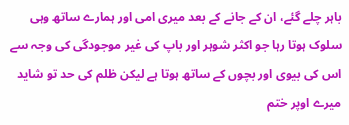باہر چلے گئے، ان کے جانے کے بعد میری امی اور ہمارے ساتھ وہی سلوک ہوتا رہا جو اکثر شوہر اور باپ کی غیر موجودگی کی وجہ سے اس کی بیوی اور بچوں کے ساتھ ہوتا ہے لیکن ظلم کی حد تو شاید میرے اوپر ختم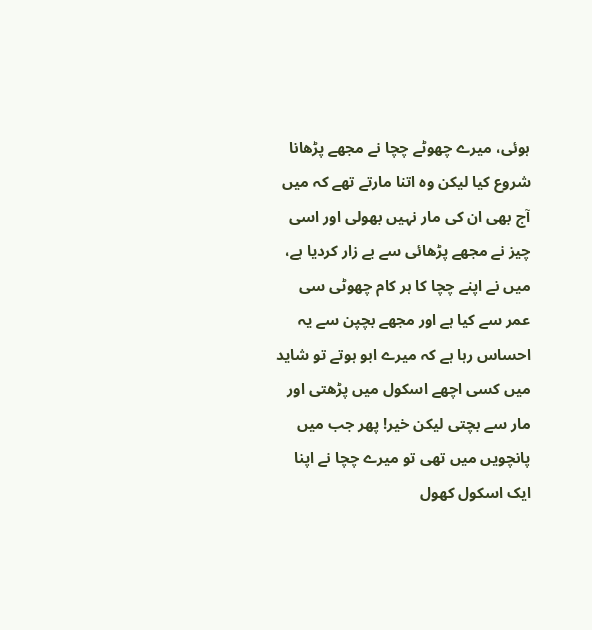ہوئی، میرے چھوٹے چچا نے مجھے پڑھانا شروع کیا لیکن وہ اتنا مارتے تھے کہ میں آج بھی ان کی مار نہیں بھولی اور اسی چیز نے مجھے پڑھائی سے بے زار کردیا ہے، میں نے اپنے چچا کا ہر کام چھوٹی سی عمر سے کیا ہے اور مجھے بچپن سے یہ احساس رہا ہے کہ میرے ابو ہوتے تو شاید میں کسی اچھے اسکول میں پڑھتی اور مار سے بچتی لیکن خیر! پھر جب میں پانچویں میں تھی تو میرے چچا نے اپنا ایک اسکول کھول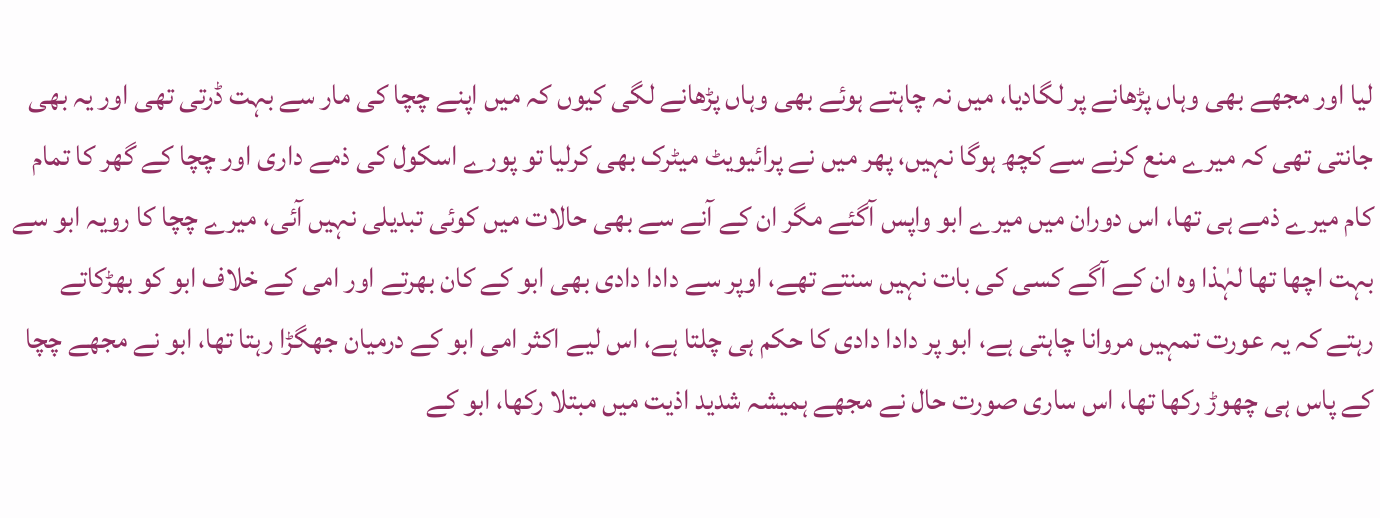لیا اور مجھے بھی وہاں پڑھانے پر لگادیا، میں نہ چاہتے ہوئے بھی وہاں پڑھانے لگی کیوں کہ میں اپنے چچا کی مار سے بہت ڈرتی تھی اور یہ بھی جانتی تھی کہ میرے منع کرنے سے کچھ ہوگا نہیں، پھر میں نے پرائیویٹ میٹرک بھی کرلیا تو پورے اسکول کی ذمے داری اور چچا کے گھر کا تمام کام میرے ذمے ہی تھا، اس دوران میں میرے ابو واپس آگئے مگر ان کے آنے سے بھی حالات میں کوئی تبدیلی نہیں آئی، میرے چچا کا رویہ ابو سے بہت اچھا تھا لہٰذا وہ ان کے آگے کسی کی بات نہیں سنتے تھے، اوپر سے دادا دادی بھی ابو کے کان بھرتے اور امی کے خلاف ابو کو بھڑکاتے رہتے کہ یہ عورت تمہیں مروانا چاہتی ہے، ابو پر دادا دادی کا حکم ہی چلتا ہے، اس لیے اکثر امی ابو کے درمیان جھگڑا رہتا تھا، ابو نے مجھے چچا کے پاس ہی چھوڑ رکھا تھا، اس ساری صورت حال نے مجھے ہمیشہ شدید اذیت میں مبتلا رکھا، ابو کے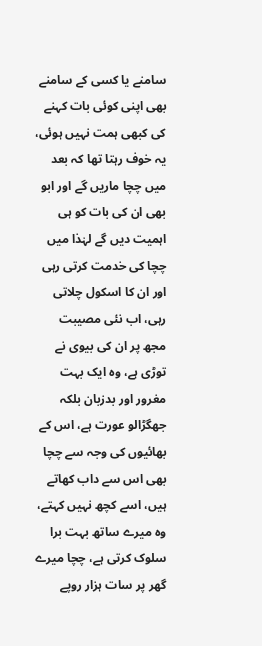سامنے یا کسی کے سامنے بھی اپنی کوئی بات کہنے کی کبھی ہمت نہیں ہوئی، یہ خوف رہتا تھا کہ بعد میں چچا ماریں گے اور ابو بھی ان کی بات کو ہی اہمیت دیں گے لہٰذا میں چچا کی خدمت کرتی رہی اور ان کا اسکول چلاتی رہی، اب نئی مصیبت مجھ پر ان کی بیوی نے توڑی ہے، وہ ایک بہت مغرور اور بدزبان بلکہ جھگڑالو عورت ہے، اس کے بھائیوں کی وجہ سے چچا بھی اس سے داب کھاتے ہیں، اسے کچھ نہیں کہتے، وہ میرے ساتھ بہت برا سلوک کرتی ہے، چچا میرے گھر پر سات ہزار روپے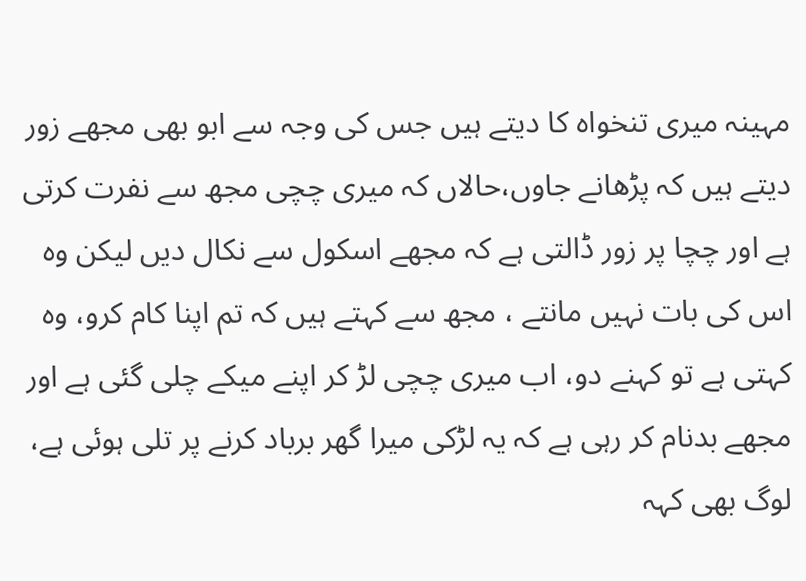مہینہ میری تنخواہ کا دیتے ہیں جس کی وجہ سے ابو بھی مجھے زور دیتے ہیں کہ پڑھانے جاوں،حالاں کہ میری چچی مجھ سے نفرت کرتی ہے اور چچا پر زور ڈالتی ہے کہ مجھے اسکول سے نکال دیں لیکن وہ اس کی بات نہیں مانتے ، مجھ سے کہتے ہیں کہ تم اپنا کام کرو، وہ کہتی ہے تو کہنے دو، اب میری چچی لڑ کر اپنے میکے چلی گئی ہے اور مجھے بدنام کر رہی ہے کہ یہ لڑکی میرا گھر برباد کرنے پر تلی ہوئی ہے، لوگ بھی کہہ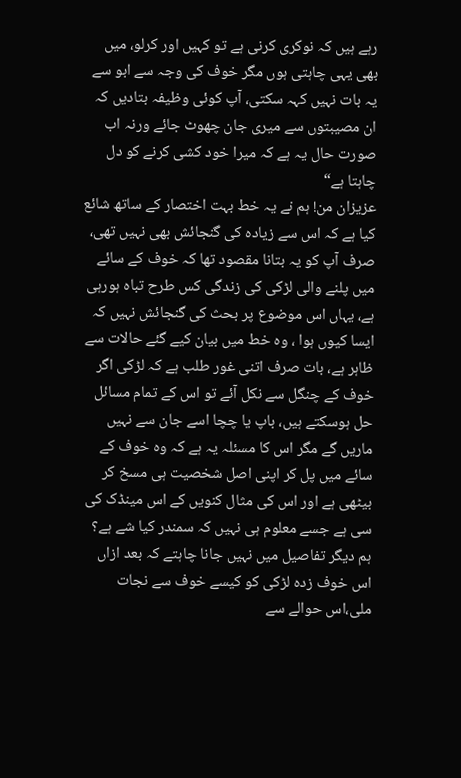رہے ہیں کہ نوکری کرنی ہے تو کہیں اور کرلو، میں بھی یہی چاہتی ہوں مگر خوف کی وجہ سے ابو سے یہ بات نہیں کہہ سکتی، آپ کوئی وظیفہ بتادیں کہ ان مصیبتوں سے میری جان چھوٹ جائے ورنہ اب صورت حال یہ ہے کہ میرا خود کشی کرنے کو دل چاہتا ہے“
عزیزان من! ہم نے یہ خط بہت اختصار کے ساتھ شائع کیا ہے کہ اس سے زیادہ کی گنجائش بھی نہیں تھی، صرف آپ کو یہ بتانا مقصود تھا کہ خوف کے سائے میں پلنے والی لڑکی کی زندگی کس طرح تباہ ہورہی ہے، یہاں اس موضوع پر بحث کی گنجائش نہیں کہ ایسا کیوں ہوا ، وہ خط میں بیان کیے گئے حالات سے ظاہر ہے، بات صرف اتنی غور طلب ہے کہ لڑکی اگر خوف کے چنگل سے نکل آئے تو اس کے تمام مسائل حل ہوسکتے ہیں، باپ یا چچا اسے جان سے نہیں ماریں گے مگر اس کا مسئلہ یہ ہے کہ وہ خوف کے سائے میں پل کر اپنی اصل شخصیت ہی مسخ کر بیٹھی ہے اور اس کی مثال کنویں کے اس مینڈک کی سی ہے جسے معلوم ہی نہیں کہ سمندر کیا شے ہے؟
ہم دیگر تفاصیل میں نہیں جانا چاہتے کہ بعد ازاں اس خوف زدہ لڑکی کو کیسے خوف سے نجات ملی،اس حوالے سے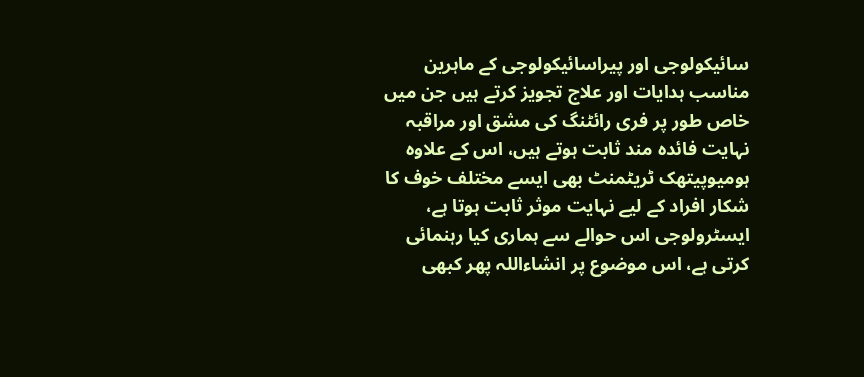سائیکولوجی اور پیراسائیکولوجی کے ماہرین مناسب ہدایات اور علاج تجویز کرتے ہیں جن میں خاص طور پر فری رائٹنگ کی مشق اور مراقبہ نہایت فائدہ مند ثابت ہوتے ہیں، اس کے علاوہ ہومیوپیتھک ٹریٹمنٹ بھی ایسے مختلف خوف کا شکار افراد کے لیے نہایت موثر ثابت ہوتا ہے، ایسٹرولوجی اس حوالے سے ہماری کیا رہنمائی کرتی ہے، اس موضوع پر انشاءاللہ پھر کبھی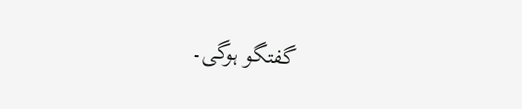گفتگو ہوگی۔